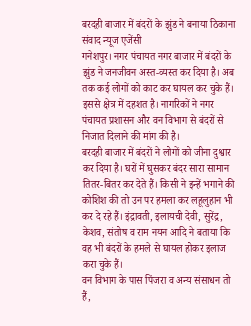बरदही बाजार में बंदरों के झुंड ने बनाया ठिकाना
संवाद न्यूज एजेंसी
गनेशपुर। नगर पंचायत नगर बाजार में बंदरों के झुंड ने जनजीवन अस्त-व्यस्त कर दिया है। अब तक कई लोगों को काट कर घायल कर चुके हैं। इससे क्षेत्र में दहशत है। नागरिकों ने नगर पंचायत प्रशासन और वन विभाग से बंदरों से निजात दिलाने की मांग की है।
बरदही बाजार में बंदरों ने लोगों को जीना दुश्वार कर दिया है। घरों में घुसकर बंदर सारा सामान तितर-बितर कर देते हैं। किसी ने इन्हें भगाने की कोशिश की तो उन पर हमला कर लहूलुहान भी कर दे रहे हैं। इंद्रावती, इलायची देवी, सुरेंद्र, केशव, संतोष व राम नयन आदि ने बताया कि वह भी बंदरों के हमले से घायल होकर इलाज करा चुके हैं।
वन विभाग के पास पिंजरा व अन्य संसाधन तो हैं,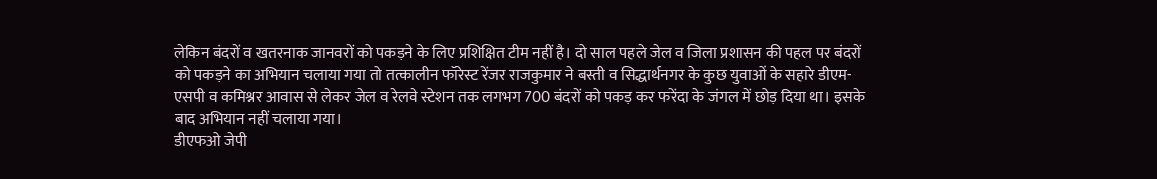लेकिन बंदरों व खतरनाक जानवरों को पकड़ने के लिए प्रशिक्षित टीम नहीं है। दो साल पहले जेल व जिला प्रशासन की पहल पर बंदरों को पकड़ने का अभियान चलाया गया तो तत्कालीन फॉरेस्ट रेंजर राजकुमार ने बस्ती व सिद्धार्थनगर के कुछ युवाओं के सहारे डीएम-एसपी व कमिश्नर आवास से लेकर जेल व रेलवे स्टेशन तक लगभग 700 बंदरों को पकड़ कर फरेंदा के जंगल में छोड़ दिया था। इसके बाद अभियान नहीं चलाया गया।
डीएफओ जेपी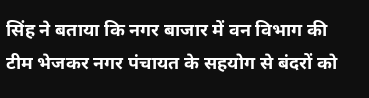सिंह ने बताया कि नगर बाजार में वन विभाग की टीम भेजकर नगर पंचायत के सहयोग से बंदरों को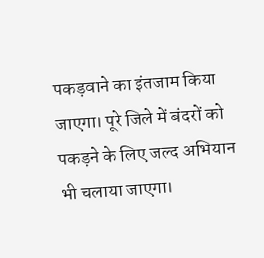पकड़वाने का इंतजाम किया जाएगा। पूरे जिले में बंदरों को पकड़ने के लिए जल्द अभियान भी चलाया जाएगा।